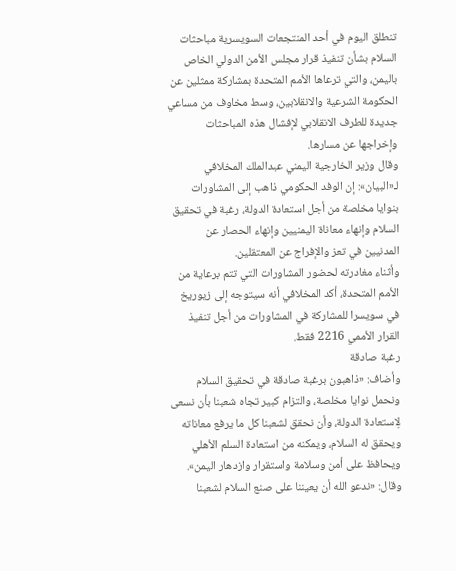تنطلق اليوم في أحد المنتجعات السويسرية مباحثات السلام بشأن تنفيذ قرار مجلس الأمن الدولي الخاص باليمن، والتي ترعاها الأمم المتحدة بمشاركة ممثلين عن الحكومة الشرعية والانقلابين، وسط مخاوف من مساعي جديدة للطرف الانقلابي لإفشال هذه المباحثات وإخراجها عن مسارها.
وقال وزير الخارجية اليمني عبدالملك المخلافي لـ«البيان»: إن الوفد الحكومي ذاهب إلى المشاورات بنوايا مخلصة من أجل استعادة الدولة، رغبة في تحقيق السلام وإنهاء معاناة اليمنيين وإنهاء الحصار عن المدنيين في تعز والإفراج عن المعتقلين.
وأثناء مغادرته لحضور المشاورات التي تتم برعاية من الأمم المتحدة، أكد المخلافي أنه سيتوجه إلى زيوريخ في سويسرا للمشاركة في المشاورات من أجل تنفيذ القرار الأممي 2216 فقط.
رغبة صادقة
وأضاف: «ذاهبون برغبة صادقة في تحقيق السلام ونحمل نوايا مخلصة، والتزام كبير تجاه شعبنا بأن نسعى لِاستعادة الدولة، وأن نحقق لشعبنا كل ما يرفع معاناته ويحقق له السلام، ويمكنه من استعادة السلم الأهلي ويحافظ على أمن وسلامة واستقرار وازدهار اليمن».
وقال: «ندعو الله أن يعيننا على صنع السلام لشعبنا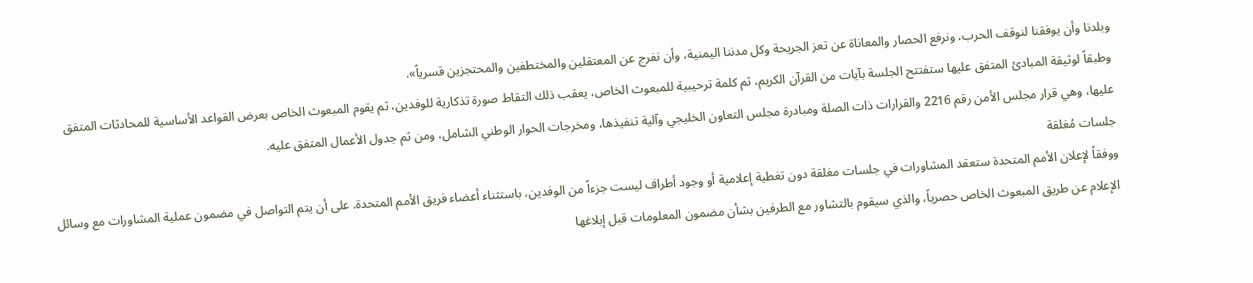وبلدنا وأن يوفقنا لنوقف الحرب، ونرفع الحصار والمعاناة عن تعز الجريحة وكل مدننا اليمنية، وأن نفرج عن المعتقلين والمختطفين والمحتجزين قسرياً».
وطبقاً لوثيقة المبادئ المتفق عليها ستفتتح الجلسة بآيات من القرآن الكريم، ثم كلمة ترحيبية للمبعوث الخاص، يعقب ذلك التقاط صورة تذكارية للوفدين، ثم يقوم المبعوث الخاص بعرض القواعد الأساسية للمحادثات المتفق عليها، وهي قرار مجلس الأمن رقم 2216 والقرارات ذات الصلة ومبادرة مجلس التعاون الخليجي وآلية تنفيذها، ومخرجات الحوار الوطني الشامل، ومن ثم جدول الأعمال المتفق عليه.
جلسات مُغلقة
ووفقاً لإعلان الأمم المتحدة ستعقد المشاورات في جلسات مغلقة دون تغطية إعلامية أو وجود أطراف ليست جزءاً من الوفدين، باستثناء أعضاء فريق الأمم المتحدة. على أن يتم التواصل في مضمون عملية المشاورات مع وسائل الإعلام عن طريق المبعوث الخاص حصرياً، والذي سيقوم بالتشاور مع الطرفين بشأن مضمون المعلومات قبل إبلاغها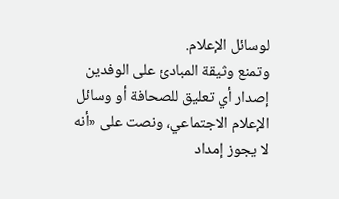لوسائل الإعلام.
وتمنع وثيقة المبادئ على الوفدين إصدار أي تعليق للصحافة أو وسائل الإعلام الاجتماعي، ونصت على «أنه لا يجوز إمداد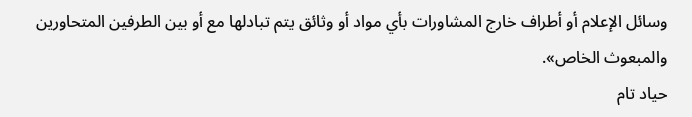وسائل الإعلام أو أطراف خارج المشاورات بأي مواد أو وثائق يتم تبادلها مع أو بين الطرفين المتحاورين والمبعوث الخاص».
حياد تام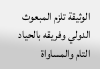الوثيقة تلزم المبعوث الدولي وفريقه بالحياد التام والمساواة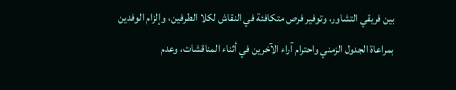بين فريقي التشاور، وتوفير فرص متكافئة في النقاش لكلا الطرفين، وإلزام الوفدين بمراعاة الجدول الزمني واحترام آراء الآخرين في أثناء المناقشات، وعدم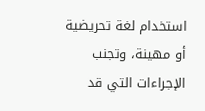استخدام لغة تحريضية أو مهينة، وتجنب الإجراءات التي قد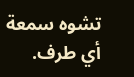تشوه سمعة أي طرف.